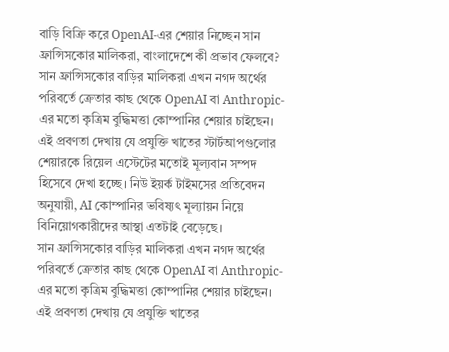বাড়ি বিক্রি করে OpenAI-এর শেয়ার নিচ্ছেন সান ফ্রান্সিসকোর মালিকরা, বাংলাদেশে কী প্রভাব ফেলবে?
সান ফ্রান্সিসকোর বাড়ির মালিকরা এখন নগদ অর্থের পরিবর্তে ক্রেতার কাছ থেকে OpenAI বা Anthropic-এর মতো কৃত্রিম বুদ্ধিমত্তা কোম্পানির শেয়ার চাইছেন। এই প্রবণতা দেখায় যে প্রযুক্তি খাতের স্টার্টআপগুলোর শেয়ারকে রিয়েল এস্টেটের মতোই মূল্যবান সম্পদ হিসেবে দেখা হচ্ছে। নিউ ইয়র্ক টাইমসের প্রতিবেদন অনুযায়ী, AI কোম্পানির ভবিষ্যৎ মূল্যায়ন নিয়ে বিনিয়োগকারীদের আস্থা এতটাই বেড়েছে।
সান ফ্রান্সিসকোর বাড়ির মালিকরা এখন নগদ অর্থের পরিবর্তে ক্রেতার কাছ থেকে OpenAI বা Anthropic-এর মতো কৃত্রিম বুদ্ধিমত্তা কোম্পানির শেয়ার চাইছেন। এই প্রবণতা দেখায় যে প্রযুক্তি খাতের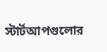স্টার্টআপগুলোর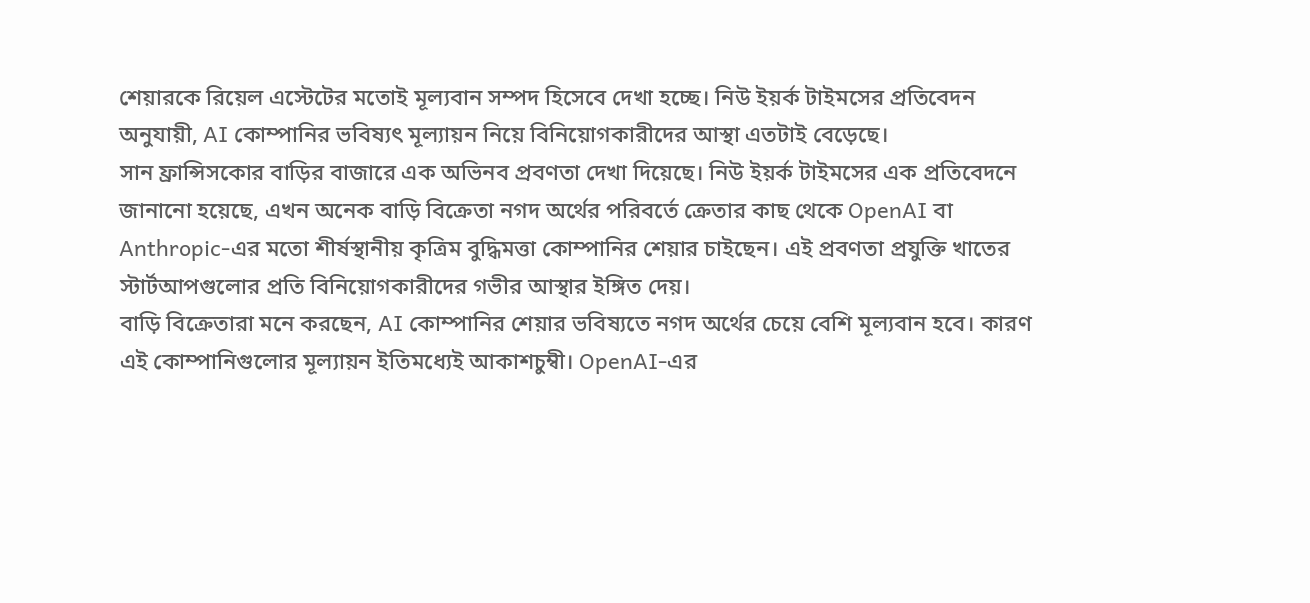শেয়ারকে রিয়েল এস্টেটের মতোই মূল্যবান সম্পদ হিসেবে দেখা হচ্ছে। নিউ ইয়র্ক টাইমসের প্রতিবেদন অনুযায়ী, AI কোম্পানির ভবিষ্যৎ মূল্যায়ন নিয়ে বিনিয়োগকারীদের আস্থা এতটাই বেড়েছে।
সান ফ্রান্সিসকোর বাড়ির বাজারে এক অভিনব প্রবণতা দেখা দিয়েছে। নিউ ইয়র্ক টাইমসের এক প্রতিবেদনে জানানো হয়েছে, এখন অনেক বাড়ি বিক্রেতা নগদ অর্থের পরিবর্তে ক্রেতার কাছ থেকে OpenAI বা Anthropic-এর মতো শীর্ষস্থানীয় কৃত্রিম বুদ্ধিমত্তা কোম্পানির শেয়ার চাইছেন। এই প্রবণতা প্রযুক্তি খাতের স্টার্টআপগুলোর প্রতি বিনিয়োগকারীদের গভীর আস্থার ইঙ্গিত দেয়।
বাড়ি বিক্রেতারা মনে করছেন, AI কোম্পানির শেয়ার ভবিষ্যতে নগদ অর্থের চেয়ে বেশি মূল্যবান হবে। কারণ এই কোম্পানিগুলোর মূল্যায়ন ইতিমধ্যেই আকাশচুম্বী। OpenAI-এর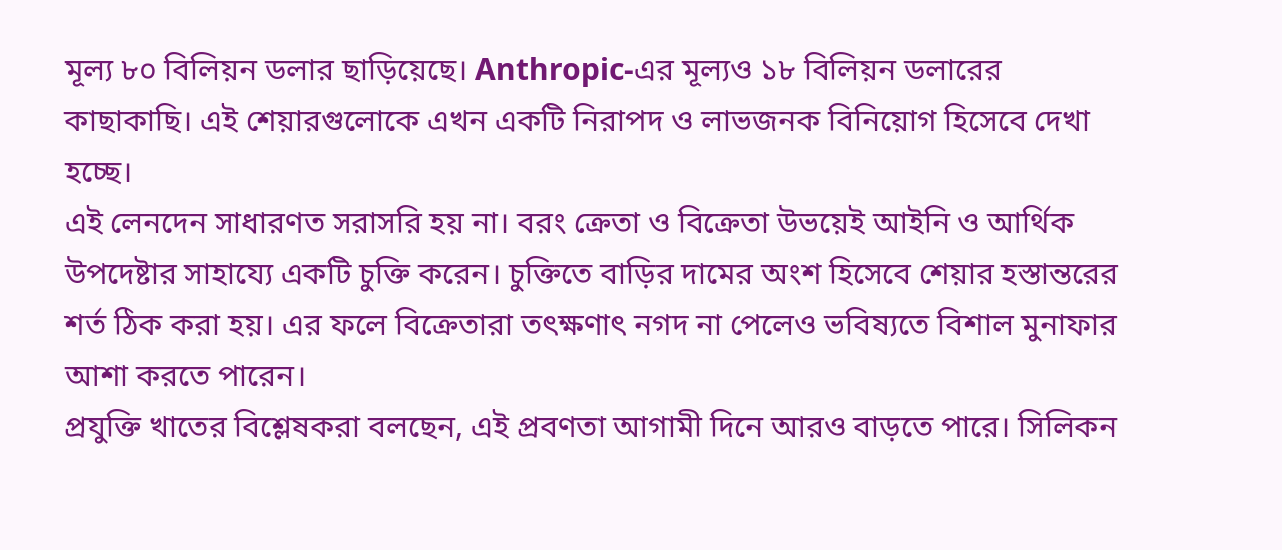মূল্য ৮০ বিলিয়ন ডলার ছাড়িয়েছে। Anthropic-এর মূল্যও ১৮ বিলিয়ন ডলারের কাছাকাছি। এই শেয়ারগুলোকে এখন একটি নিরাপদ ও লাভজনক বিনিয়োগ হিসেবে দেখা হচ্ছে।
এই লেনদেন সাধারণত সরাসরি হয় না। বরং ক্রেতা ও বিক্রেতা উভয়েই আইনি ও আর্থিক উপদেষ্টার সাহায্যে একটি চুক্তি করেন। চুক্তিতে বাড়ির দামের অংশ হিসেবে শেয়ার হস্তান্তরের শর্ত ঠিক করা হয়। এর ফলে বিক্রেতারা তৎক্ষণাৎ নগদ না পেলেও ভবিষ্যতে বিশাল মুনাফার আশা করতে পারেন।
প্রযুক্তি খাতের বিশ্লেষকরা বলছেন, এই প্রবণতা আগামী দিনে আরও বাড়তে পারে। সিলিকন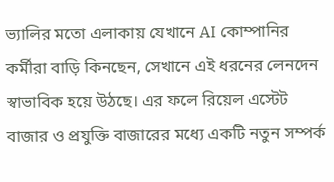ভ্যালির মতো এলাকায় যেখানে AI কোম্পানির কর্মীরা বাড়ি কিনছেন, সেখানে এই ধরনের লেনদেন স্বাভাবিক হয়ে উঠছে। এর ফলে রিয়েল এস্টেট বাজার ও প্রযুক্তি বাজারের মধ্যে একটি নতুন সম্পর্ক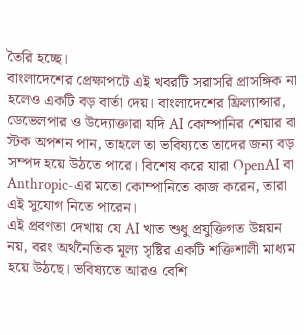তৈরি হচ্ছে।
বাংলাদেশের প্রেক্ষাপটে এই খবরটি সরাসরি প্রাসঙ্গিক না হলেও একটি বড় বার্তা দেয়। বাংলাদেশের ফ্রিল্যান্সার, ডেভেলপার ও উদ্যোক্তারা যদি AI কোম্পানির শেয়ার বা স্টক অপশন পান, তাহলে তা ভবিষ্যতে তাদের জন্য বড় সম্পদ হয়ে উঠতে পারে। বিশেষ করে যারা OpenAI বা Anthropic-এর মতো কোম্পানিতে কাজ করেন, তারা এই সুযোগ নিতে পারেন।
এই প্রবণতা দেখায় যে AI খাত শুধু প্রযুক্তিগত উন্নয়ন নয়, বরং অর্থনৈতিক মূল্য সৃষ্টির একটি শক্তিশালী মাধ্যম হয়ে উঠছে। ভবিষ্যতে আরও বেশি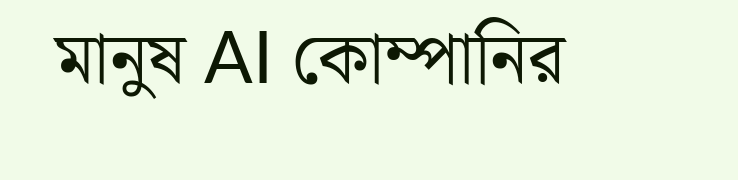মানুষ AI কোম্পানির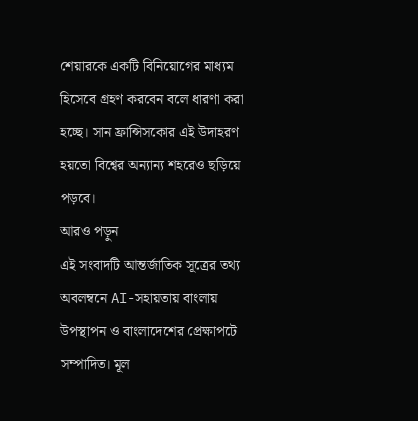শেয়ারকে একটি বিনিয়োগের মাধ্যম হিসেবে গ্রহণ করবেন বলে ধারণা করা হচ্ছে। সান ফ্রান্সিসকোর এই উদাহরণ হয়তো বিশ্বের অন্যান্য শহরেও ছড়িয়ে পড়বে।
আরও পড়ুন
এই সংবাদটি আন্তর্জাতিক সূত্রের তথ্য অবলম্বনে AI-সহায়তায় বাংলায় উপস্থাপন ও বাংলাদেশের প্রেক্ষাপটে সম্পাদিত। মূল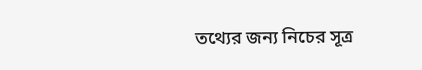তথ্যের জন্য নিচের সূত্র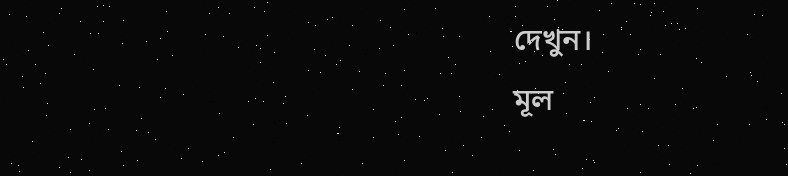দেখুন।
মূল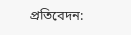প্রতিবেদন: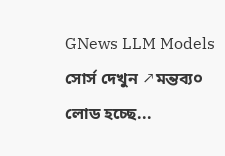GNews LLM Models
সোর্স দেখুন ↗মন্তব্য০
লোড হচ্ছে...